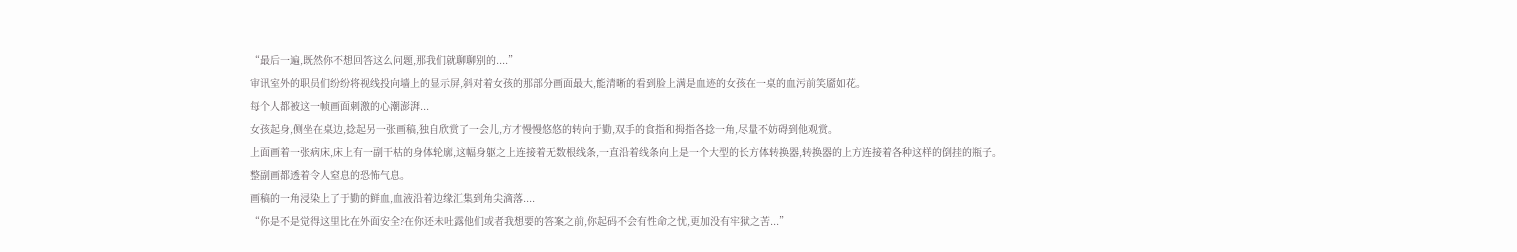“最后一遍,既然你不想回答这么问题,那我们就聊聊别的....”
审讯室外的职员们纷纷将视线投向墙上的显示屏,斜对着女孩的那部分画面最大,能清晰的看到脸上满是血迹的女孩在一桌的血污前笑靥如花。
每个人都被这一帧画面刺激的心潮澎湃...
女孩起身,侧坐在桌边,捻起另一张画稿,独自欣赏了一会儿,方才慢慢悠悠的转向于勤,双手的食指和拇指各捻一角,尽量不妨碍到他观赏。
上面画着一张病床,床上有一副干枯的身体轮廓,这幅身躯之上连接着无数根线条,一直沿着线条向上是一个大型的长方体转换器,转换器的上方连接着各种这样的倒挂的瓶子。
整副画都透着令人窒息的恐怖气息。
画稿的一角浸染上了于勤的鲜血,血液沿着边缘汇集到角尖滴落....
“你是不是觉得这里比在外面安全?在你还未吐露他们或者我想要的答案之前,你起码不会有性命之忧,更加没有牢狱之苦...”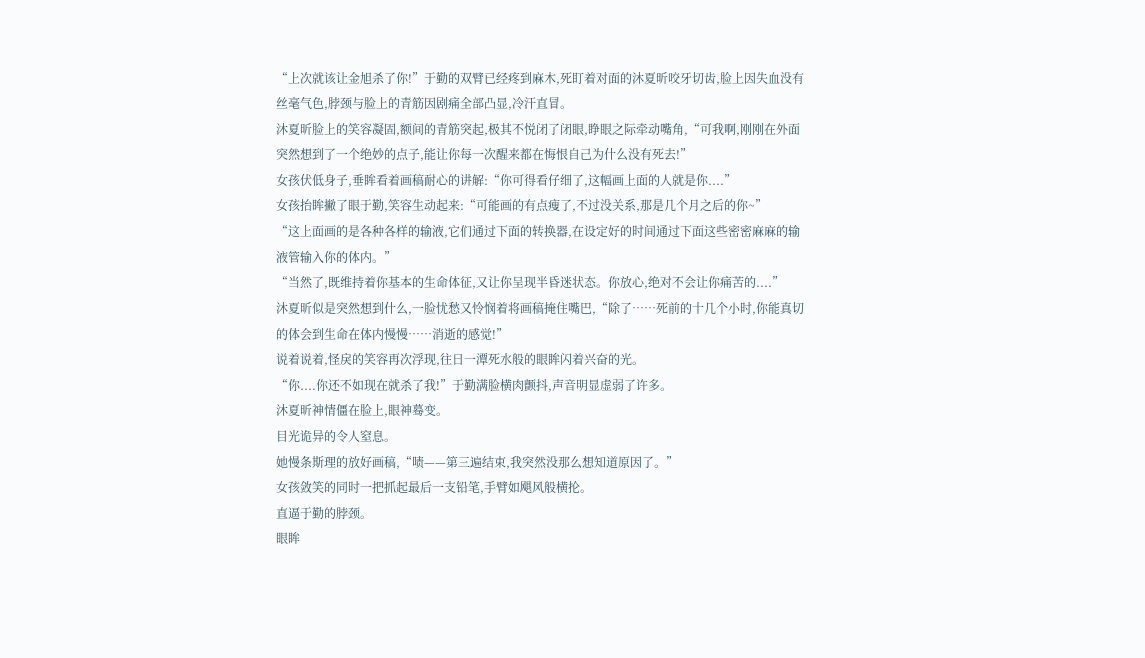“上次就该让金旭杀了你!”于勤的双臂已经疼到麻木,死盯着对面的沐夏昕咬牙切齿,脸上因失血没有丝毫气色,脖颈与脸上的青筋因剧痛全部凸显,冷汗直冒。
沐夏昕脸上的笑容凝固,额间的青筋突起,极其不悦闭了闭眼,睁眼之际牵动嘴角,“可我啊,刚刚在外面突然想到了一个绝妙的点子,能让你每一次醒来都在悔恨自己为什么没有死去!”
女孩伏低身子,垂眸看着画稿耐心的讲解:“你可得看仔细了,这幅画上面的人就是你....”
女孩抬眸撇了眼于勤,笑容生动起来:“可能画的有点瘦了,不过没关系,那是几个月之后的你~”
“这上面画的是各种各样的输液,它们通过下面的转换器,在设定好的时间通过下面这些密密麻麻的输液管输入你的体内。”
“当然了,既维持着你基本的生命体征,又让你呈现半昏迷状态。你放心,绝对不会让你痛苦的....”
沐夏昕似是突然想到什么,一脸忧愁又怜悯着将画稿掩住嘴巴,“除了……死前的十几个小时,你能真切的体会到生命在体内慢慢……消逝的感觉!”
说着说着,怪戾的笑容再次浮现,往日一潭死水般的眼眸闪着兴奋的光。
“你....你还不如现在就杀了我!”于勤满脸横肉颤抖,声音明显虚弱了许多。
沐夏昕神情僵在脸上,眼神蓦变。
目光诡异的令人窒息。
她慢条斯理的放好画稿,“啧——第三遍结束,我突然没那么想知道原因了。”
女孩敛笑的同时一把抓起最后一支铅笔,手臂如飓风般横抡。
直逼于勤的脖颈。
眼眸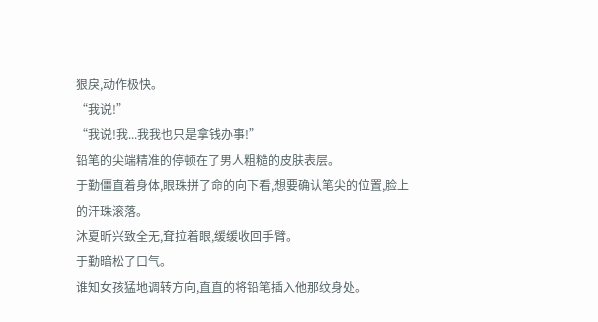狠戾,动作极快。
“我说!”
“我说!我...我我也只是拿钱办事!”
铅笔的尖端精准的停顿在了男人粗糙的皮肤表层。
于勤僵直着身体,眼珠拼了命的向下看,想要确认笔尖的位置,脸上的汗珠滚落。
沐夏昕兴致全无,耷拉着眼,缓缓收回手臂。
于勤暗松了口气。
谁知女孩猛地调转方向,直直的将铅笔插入他那纹身处。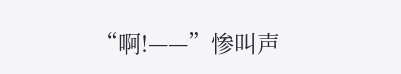“啊!——”惨叫声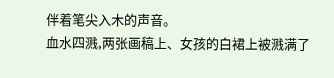伴着笔尖入木的声音。
血水四溅,两张画稿上、女孩的白裙上被溅满了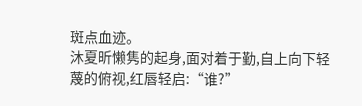斑点血迹。
沐夏昕懒隽的起身,面对着于勤,自上向下轻蔑的俯视,红唇轻启:“谁?”